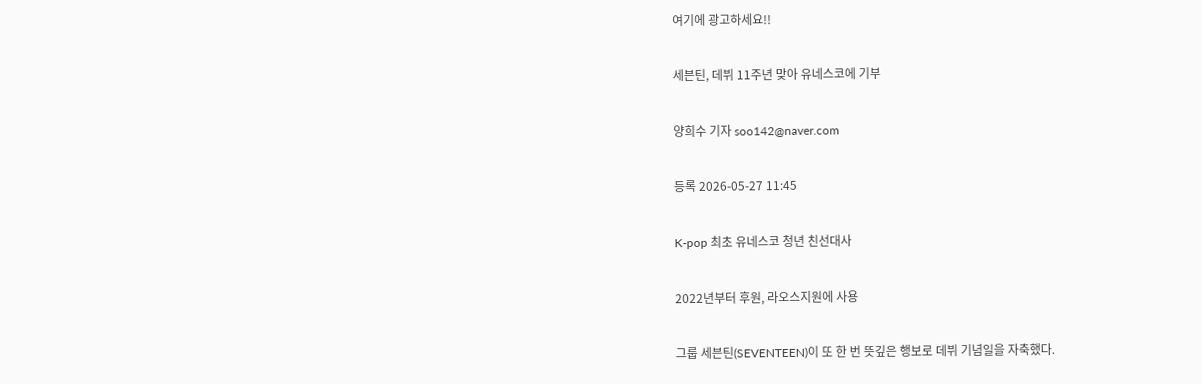여기에 광고하세요!!

세븐틴, 데뷔 11주년 맞아 유네스코에 기부

양희수 기자 soo142@naver.com

등록 2026-05-27 11:45

K-pop 최초 유네스코 청년 친선대사

2022년부터 후원, 라오스지원에 사용

그룹 세븐틴(SEVENTEEN)이 또 한 번 뜻깊은 행보로 데뷔 기념일을 자축했다.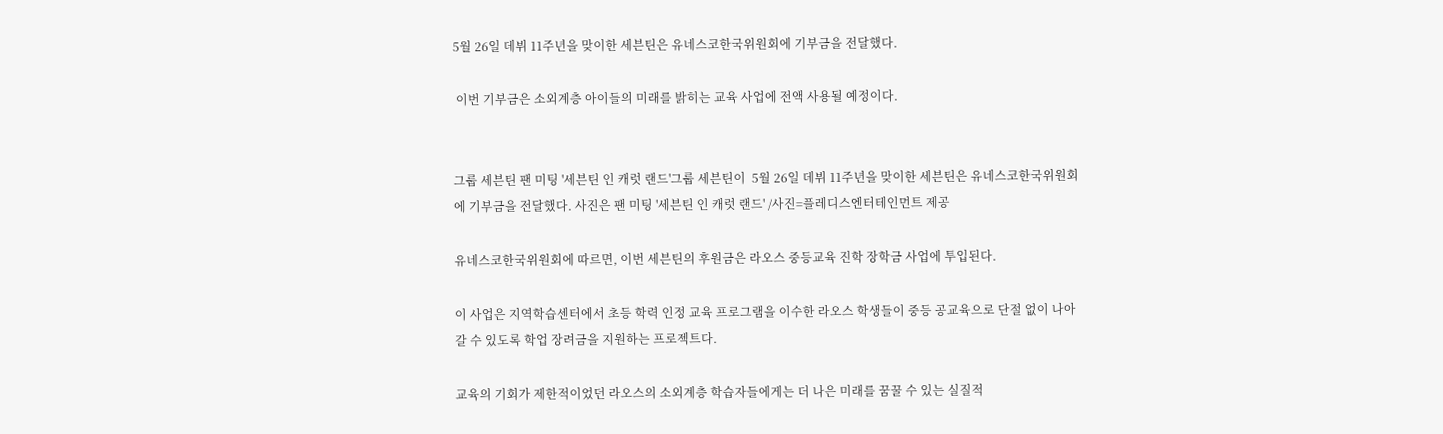5월 26일 데뷔 11주년을 맞이한 세븐틴은 유네스코한국위원회에 기부금을 전달했다.

 이번 기부금은 소외계층 아이들의 미래를 밝히는 교육 사업에 전액 사용될 예정이다.


그룹 세븐틴 팬 미팅 '세븐틴 인 캐럿 랜드'그룹 세븐틴이  5월 26일 데뷔 11주년을 맞이한 세븐틴은 유네스코한국위원회에 기부금을 전달했다. 사진은 팬 미팅 '세븐틴 인 캐럿 랜드' /사진=플레디스엔터테인먼트 제공

유네스코한국위원회에 따르면, 이번 세븐틴의 후원금은 라오스 중등교육 진학 장학금 사업에 투입된다.

이 사업은 지역학습센터에서 초등 학력 인정 교육 프로그램을 이수한 라오스 학생들이 중등 공교육으로 단절 없이 나아갈 수 있도록 학업 장려금을 지원하는 프로젝트다.

교육의 기회가 제한적이었던 라오스의 소외계층 학습자들에게는 더 나은 미래를 꿈꿀 수 있는 실질적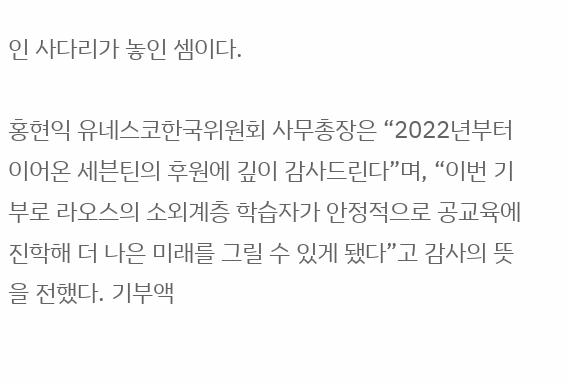인 사다리가 놓인 셈이다.

홍현익 유네스코한국위원회 사무총장은 “2022년부터 이어온 세븐틴의 후원에 깊이 감사드린다”며, “이번 기부로 라오스의 소외계층 학습자가 안정적으로 공교육에 진학해 더 나은 미래를 그릴 수 있게 됐다”고 감사의 뜻을 전했다. 기부액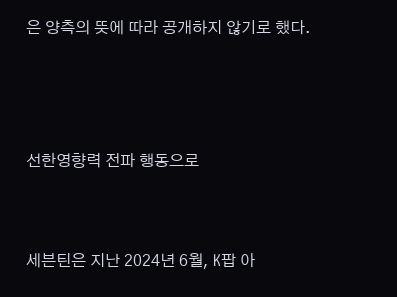은 양측의 뜻에 따라 공개하지 않기로 했다.



선한영향력 전파 행동으로


세븐틴은 지난 2024년 6월, K팝 아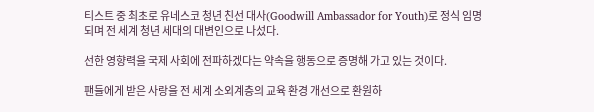티스트 중 최초로 유네스코 청년 친선 대사(Goodwill Ambassador for Youth)로 정식 임명되며 전 세계 청년 세대의 대변인으로 나섰다.

선한 영향력을 국제 사회에 전파하겠다는 약속을 행동으로 증명해 가고 있는 것이다.

팬들에게 받은 사랑을 전 세계 소외계층의 교육 환경 개선으로 환원하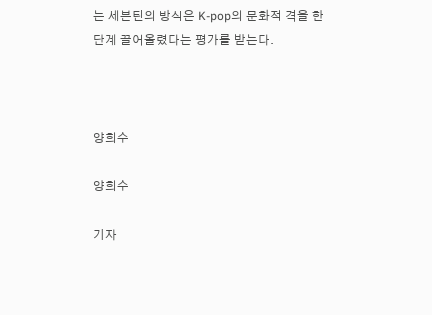는 세븐틴의 방식은 K-pop의 문화적 격을 한 단계 끌어올렸다는 평가를 받는다.



양희수

양희수

기자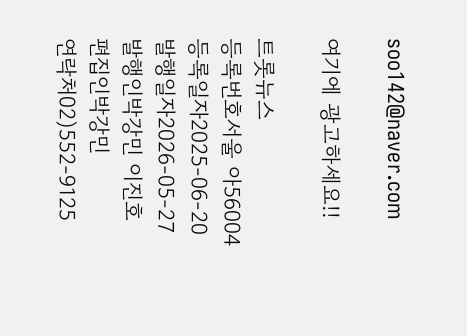soo142@naver.com

여기에 광고하세요!!

트롯뉴스
등록번호서울 아56004
등록일자2025-06-20
발행일자2026-05-27
발행인박강민 이진호
편집인박강민
연락처02)552-9125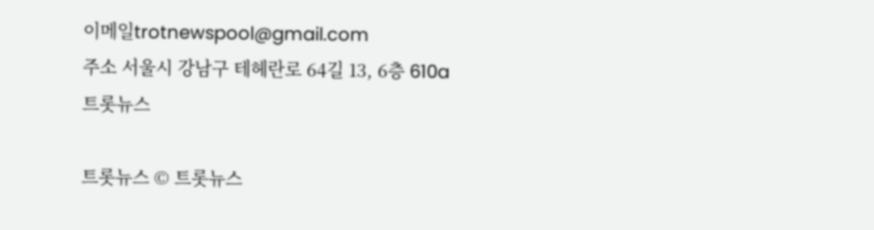이메일trotnewspool@gmail.com
주소 서울시 강남구 테헤란로 64길 13, 6층 610a
트롯뉴스

트롯뉴스 © 트롯뉴스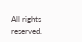All rights reserved.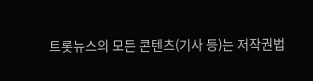트롯뉴스의 모든 콘텐츠(기사 등)는 저작권법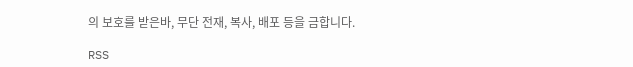의 보호를 받은바, 무단 전재, 복사, 배포 등을 금합니다.

RSS